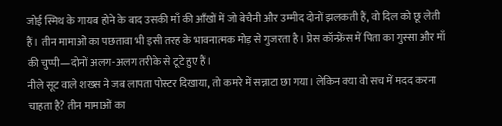जोई स्मिथ के गायब होने के बाद उसकी माँ की आँखों में जो बेचैनी और उम्मीद दोनों झलकती हैं, वो दिल को छू लेती हैं। तीन मामाओं का पछतावा भी इसी तरह के भावनात्मक मोड़ से गुजरता है। प्रेस कॉन्फ्रेंस में पिता का गुस्सा और माँ की चुप्पी—दोनों अलग-अलग तरीके से टूटे हुए हैं।
नीले सूट वाले शख्स ने जब लापता पोस्टर दिखाया, तो कमरे में सन्नाटा छा गया। लेकिन क्या वो सच में मदद करना चाहता है? तीन मामाओं का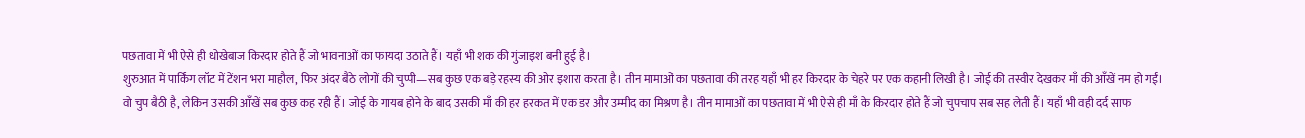पछतावा में भी ऐसे ही धोखेबाज किरदार होते हैं जो भावनाओं का फायदा उठाते हैं। यहाँ भी शक की गुंजाइश बनी हुई है।
शुरुआत में पार्किंग लॉट में टेंशन भरा माहौल, फिर अंदर बैठे लोगों की चुप्पी—सब कुछ एक बड़े रहस्य की ओर इशारा करता है। तीन मामाओं का पछतावा की तरह यहाँ भी हर किरदार के चेहरे पर एक कहानी लिखी है। जोई की तस्वीर देखकर माँ की आँखें नम हो गईं।
वो चुप बैठी है, लेकिन उसकी आँखें सब कुछ कह रही हैं। जोई के गायब होने के बाद उसकी माँ की हर हरकत में एक डर और उम्मीद का मिश्रण है। तीन मामाओं का पछतावा में भी ऐसे ही माँ के किरदार होते हैं जो चुपचाप सब सह लेती हैं। यहाँ भी वही दर्द साफ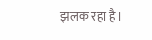झलक रहा है।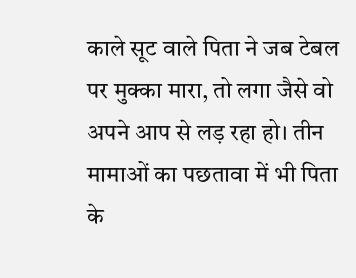काले सूट वाले पिता ने जब टेबल पर मुक्का मारा, तो लगा जैसे वो अपने आप से लड़ रहा हो। तीन मामाओं का पछतावा में भी पिता के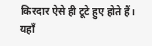किरदार ऐसे ही टूटे हुए होते हैं। यहाँ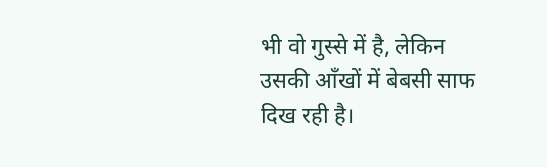भी वो गुस्से में है, लेकिन उसकी आँखों में बेबसी साफ दिख रही है।